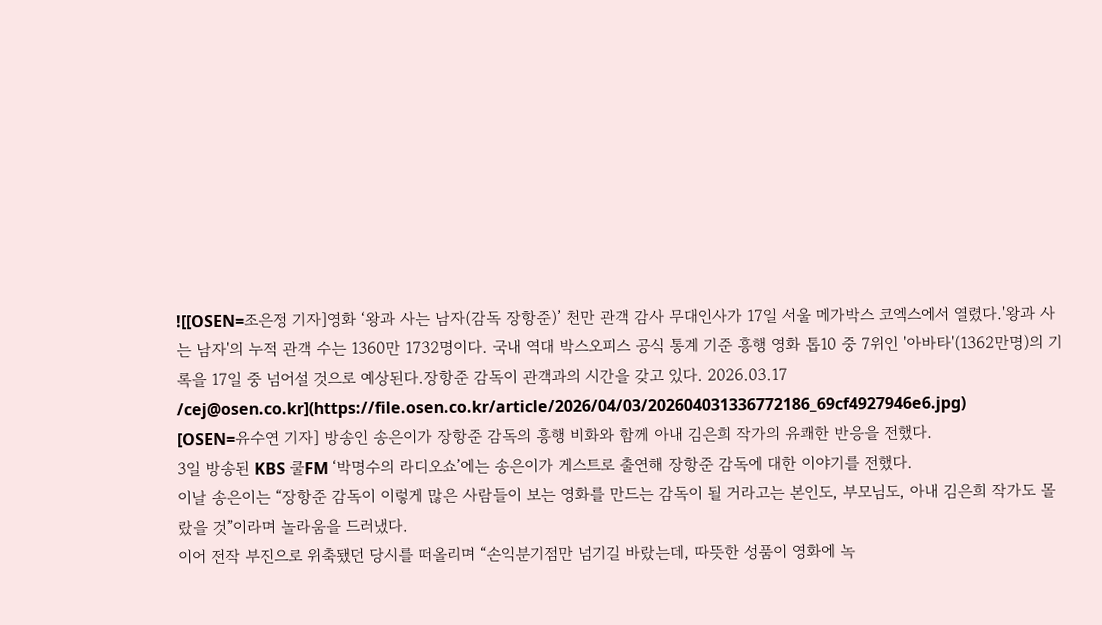![[OSEN=조은정 기자]영화 ‘왕과 사는 남자(감독 장항준)’ 천만 관객 감사 무대인사가 17일 서울 메가박스 코엑스에서 열렸다.'왕과 사는 남자'의 누적 관객 수는 1360만 1732명이다. 국내 역대 박스오피스 공식 통계 기준 흥행 영화 톱10 중 7위인 '아바타'(1362만명)의 기록을 17일 중 넘어설 것으로 예상된다.장항준 감독이 관객과의 시간을 갖고 있다. 2026.03.17 /cej@osen.co.kr](https://file.osen.co.kr/article/2026/04/03/202604031336772186_69cf4927946e6.jpg)
[OSEN=유수연 기자] 방송인 송은이가 장항준 감독의 흥행 비화와 함께 아내 김은희 작가의 유쾌한 반응을 전했다.
3일 방송된 KBS 쿨FM ‘박명수의 라디오쇼’에는 송은이가 게스트로 출연해 장항준 감독에 대한 이야기를 전했다.
이날 송은이는 “장항준 감독이 이렇게 많은 사람들이 보는 영화를 만드는 감독이 될 거라고는 본인도, 부모님도, 아내 김은희 작가도 몰랐을 것”이라며 놀라움을 드러냈다.
이어 전작 부진으로 위축됐던 당시를 떠올리며 “손익분기점만 넘기길 바랐는데, 따뜻한 성품이 영화에 녹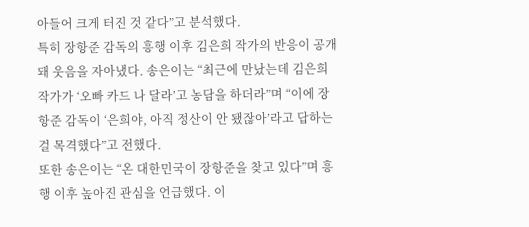아들어 크게 터진 것 같다”고 분석했다.
특히 장항준 감독의 흥행 이후 김은희 작가의 반응이 공개돼 웃음을 자아냈다. 송은이는 “최근에 만났는데 김은희 작가가 ‘오빠 카드 나 달라’고 농담을 하더라”며 “이에 장항준 감독이 ‘은희야, 아직 정산이 안 됐잖아’라고 답하는 걸 목격했다”고 전했다.
또한 송은이는 “온 대한민국이 장항준을 찾고 있다”며 흥행 이후 높아진 관심을 언급했다. 이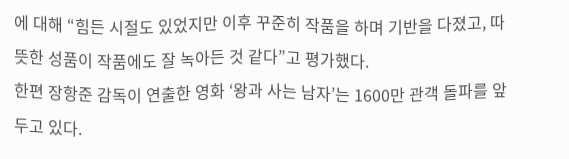에 대해 “힘든 시절도 있었지만 이후 꾸준히 작품을 하며 기반을 다졌고, 따뜻한 성품이 작품에도 잘 녹아든 것 같다”고 평가했다.
한편 장항준 감독이 연출한 영화 ‘왕과 사는 남자’는 1600만 관객 돌파를 앞두고 있다.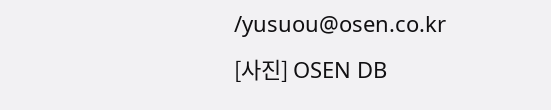/yusuou@osen.co.kr
[사진] OSEN DB